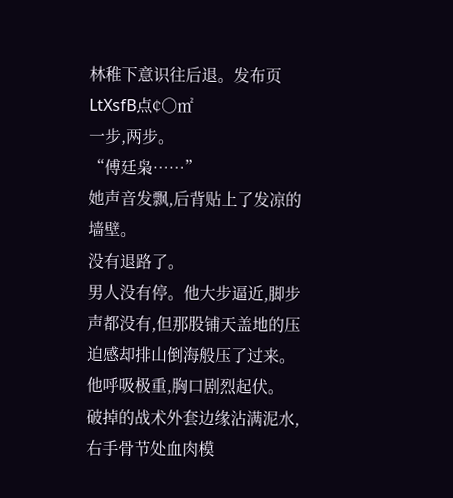林稚下意识往后退。发布页LtXsfB点¢○㎡
一步,两步。
“傅廷枭……”
她声音发飘,后背贴上了发凉的墙壁。
没有退路了。
男人没有停。他大步逼近,脚步声都没有,但那股铺天盖地的压迫感却排山倒海般压了过来。
他呼吸极重,胸口剧烈起伏。
破掉的战术外套边缘沾满泥水,右手骨节处血肉模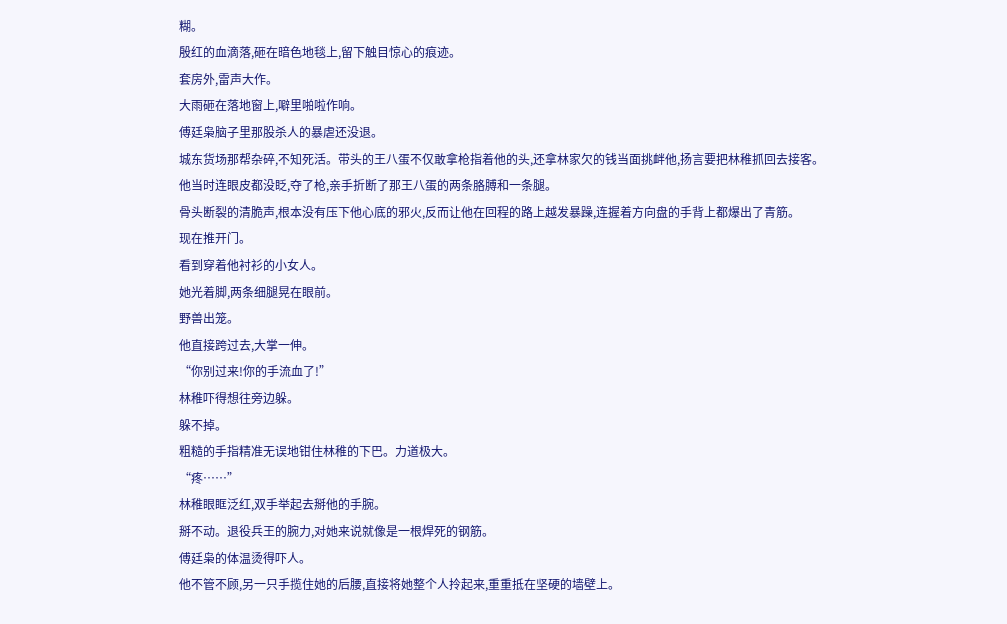糊。
殷红的血滴落,砸在暗色地毯上,留下触目惊心的痕迹。
套房外,雷声大作。
大雨砸在落地窗上,噼里啪啦作响。
傅廷枭脑子里那股杀人的暴虐还没退。
城东货场那帮杂碎,不知死活。带头的王八蛋不仅敢拿枪指着他的头,还拿林家欠的钱当面挑衅他,扬言要把林稚抓回去接客。
他当时连眼皮都没眨,夺了枪,亲手折断了那王八蛋的两条胳膊和一条腿。
骨头断裂的清脆声,根本没有压下他心底的邪火,反而让他在回程的路上越发暴躁,连握着方向盘的手背上都爆出了青筋。
现在推开门。
看到穿着他衬衫的小女人。
她光着脚,两条细腿晃在眼前。
野兽出笼。
他直接跨过去,大掌一伸。
“你别过来!你的手流血了!”
林稚吓得想往旁边躲。
躲不掉。
粗糙的手指精准无误地钳住林稚的下巴。力道极大。
“疼……”
林稚眼眶泛红,双手举起去掰他的手腕。
掰不动。退役兵王的腕力,对她来说就像是一根焊死的钢筋。
傅廷枭的体温烫得吓人。
他不管不顾,另一只手揽住她的后腰,直接将她整个人拎起来,重重抵在坚硬的墙壁上。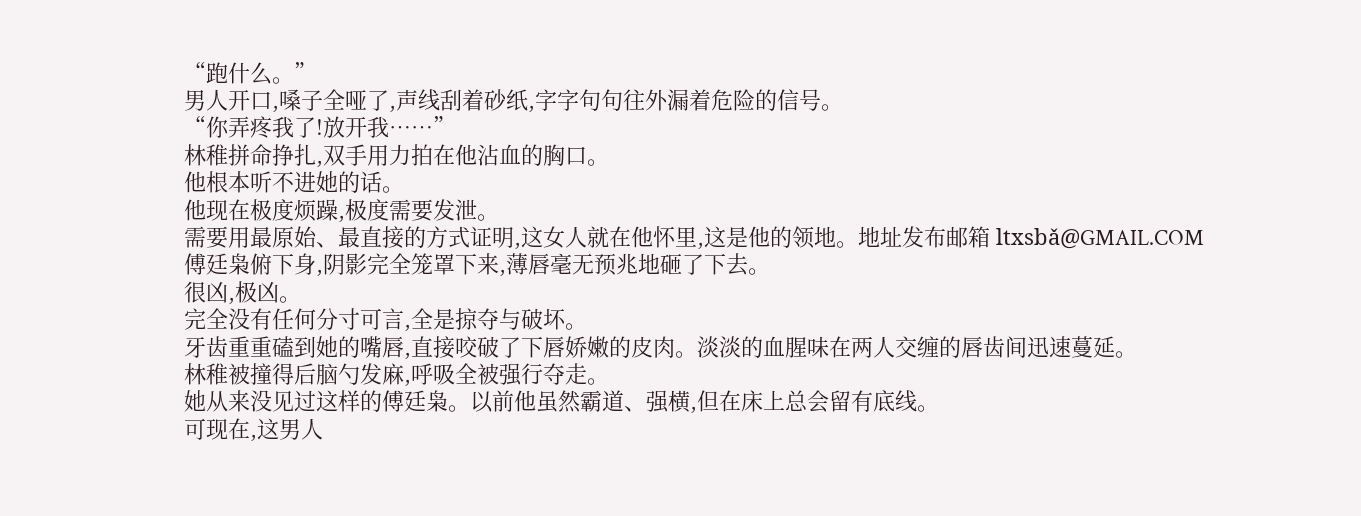“跑什么。”
男人开口,嗓子全哑了,声线刮着砂纸,字字句句往外漏着危险的信号。
“你弄疼我了!放开我……”
林稚拼命挣扎,双手用力拍在他沾血的胸口。
他根本听不进她的话。
他现在极度烦躁,极度需要发泄。
需要用最原始、最直接的方式证明,这女人就在他怀里,这是他的领地。地址发布邮箱 ltxsbǎ@GMAIL.COM
傅廷枭俯下身,阴影完全笼罩下来,薄唇毫无预兆地砸了下去。
很凶,极凶。
完全没有任何分寸可言,全是掠夺与破坏。
牙齿重重磕到她的嘴唇,直接咬破了下唇娇嫩的皮肉。淡淡的血腥味在两人交缠的唇齿间迅速蔓延。
林稚被撞得后脑勺发麻,呼吸全被强行夺走。
她从来没见过这样的傅廷枭。以前他虽然霸道、强横,但在床上总会留有底线。
可现在,这男人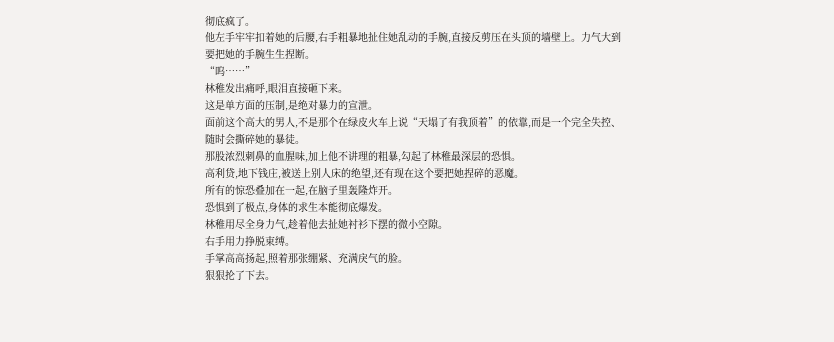彻底疯了。
他左手牢牢扣着她的后腰,右手粗暴地扯住她乱动的手腕,直接反剪压在头顶的墙壁上。力气大到要把她的手腕生生捏断。
“呜……”
林稚发出痛呼,眼泪直接砸下来。
这是单方面的压制,是绝对暴力的宣泄。
面前这个高大的男人,不是那个在绿皮火车上说“天塌了有我顶着”的依靠,而是一个完全失控、随时会撕碎她的暴徒。
那股浓烈刺鼻的血腥味,加上他不讲理的粗暴,勾起了林稚最深层的恐惧。
高利贷,地下钱庄,被送上别人床的绝望,还有现在这个要把她捏碎的恶魔。
所有的惊恐叠加在一起,在脑子里轰隆炸开。
恐惧到了极点,身体的求生本能彻底爆发。
林稚用尽全身力气,趁着他去扯她衬衫下摆的微小空隙。
右手用力挣脱束缚。
手掌高高扬起,照着那张绷紧、充满戾气的脸。
狠狠抡了下去。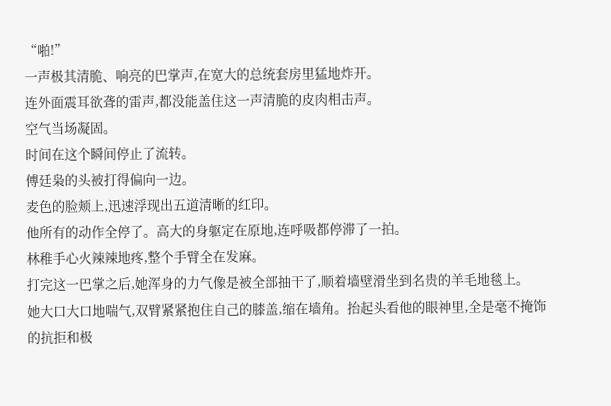“啪!”
一声极其清脆、响亮的巴掌声,在宽大的总统套房里猛地炸开。
连外面震耳欲聋的雷声,都没能盖住这一声清脆的皮肉相击声。
空气当场凝固。
时间在这个瞬间停止了流转。
傅廷枭的头被打得偏向一边。
麦色的脸颊上,迅速浮现出五道清晰的红印。
他所有的动作全停了。高大的身躯定在原地,连呼吸都停滞了一拍。
林稚手心火辣辣地疼,整个手臂全在发麻。
打完这一巴掌之后,她浑身的力气像是被全部抽干了,顺着墙壁滑坐到名贵的羊毛地毯上。
她大口大口地喘气,双臂紧紧抱住自己的膝盖,缩在墙角。抬起头看他的眼神里,全是毫不掩饰的抗拒和极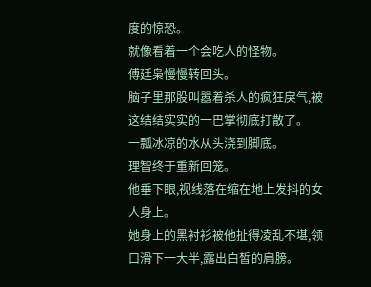度的惊恐。
就像看着一个会吃人的怪物。
傅廷枭慢慢转回头。
脑子里那股叫嚣着杀人的疯狂戾气,被这结结实实的一巴掌彻底打散了。
一瓢冰凉的水从头浇到脚底。
理智终于重新回笼。
他垂下眼,视线落在缩在地上发抖的女人身上。
她身上的黑衬衫被他扯得凌乱不堪,领口滑下一大半,露出白皙的肩膀。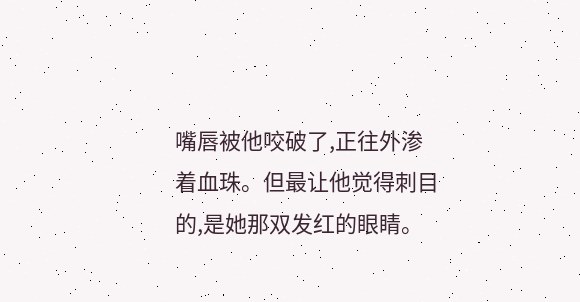嘴唇被他咬破了,正往外渗着血珠。但最让他觉得刺目的,是她那双发红的眼睛。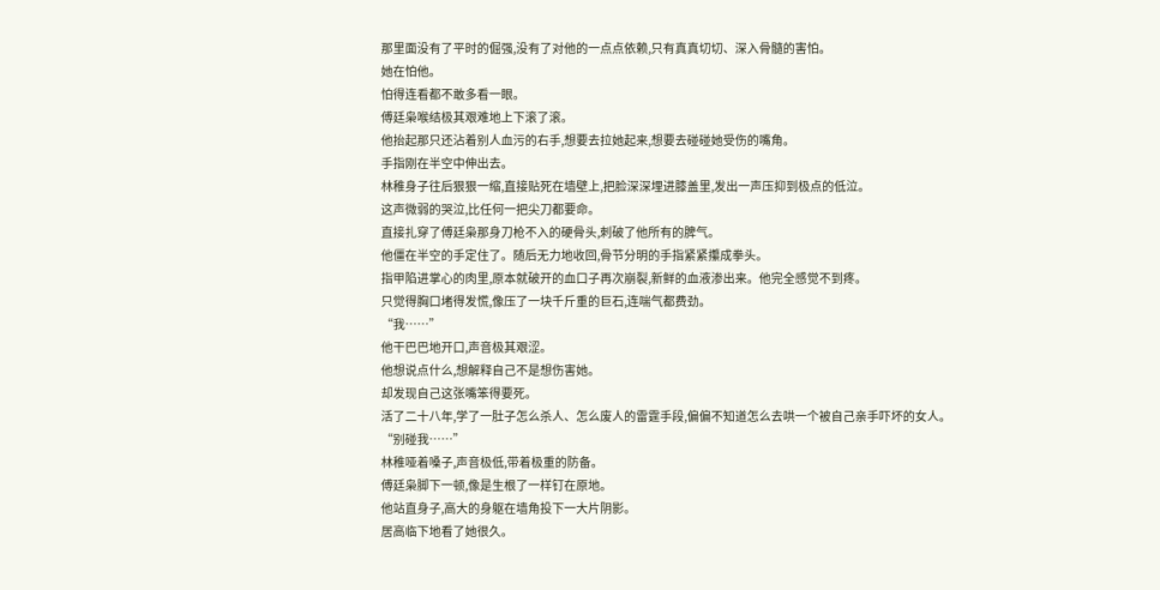那里面没有了平时的倔强,没有了对他的一点点依赖,只有真真切切、深入骨髓的害怕。
她在怕他。
怕得连看都不敢多看一眼。
傅廷枭喉结极其艰难地上下滚了滚。
他抬起那只还沾着别人血污的右手,想要去拉她起来,想要去碰碰她受伤的嘴角。
手指刚在半空中伸出去。
林稚身子往后狠狠一缩,直接贴死在墙壁上,把脸深深埋进膝盖里,发出一声压抑到极点的低泣。
这声微弱的哭泣,比任何一把尖刀都要命。
直接扎穿了傅廷枭那身刀枪不入的硬骨头,刺破了他所有的脾气。
他僵在半空的手定住了。随后无力地收回,骨节分明的手指紧紧攥成拳头。
指甲陷进掌心的肉里,原本就破开的血口子再次崩裂,新鲜的血液渗出来。他完全感觉不到疼。
只觉得胸口堵得发慌,像压了一块千斤重的巨石,连喘气都费劲。
“我……”
他干巴巴地开口,声音极其艰涩。
他想说点什么,想解释自己不是想伤害她。
却发现自己这张嘴笨得要死。
活了二十八年,学了一肚子怎么杀人、怎么废人的雷霆手段,偏偏不知道怎么去哄一个被自己亲手吓坏的女人。
“别碰我……”
林稚哑着嗓子,声音极低,带着极重的防备。
傅廷枭脚下一顿,像是生根了一样钉在原地。
他站直身子,高大的身躯在墙角投下一大片阴影。
居高临下地看了她很久。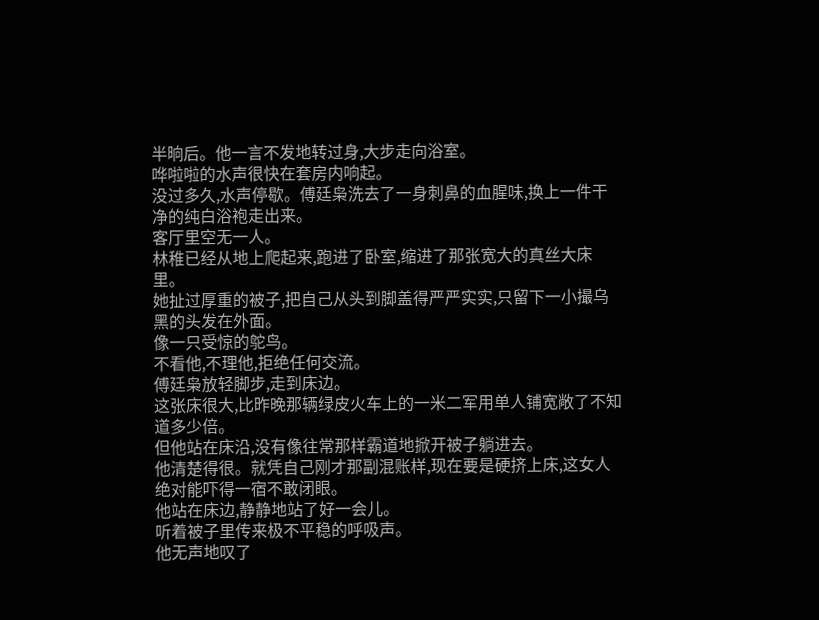半晌后。他一言不发地转过身,大步走向浴室。
哗啦啦的水声很快在套房内响起。
没过多久,水声停歇。傅廷枭洗去了一身刺鼻的血腥味,换上一件干净的纯白浴袍走出来。
客厅里空无一人。
林稚已经从地上爬起来,跑进了卧室,缩进了那张宽大的真丝大床里。
她扯过厚重的被子,把自己从头到脚盖得严严实实,只留下一小撮乌黑的头发在外面。
像一只受惊的鸵鸟。
不看他,不理他,拒绝任何交流。
傅廷枭放轻脚步,走到床边。
这张床很大,比昨晚那辆绿皮火车上的一米二军用单人铺宽敞了不知道多少倍。
但他站在床沿,没有像往常那样霸道地掀开被子躺进去。
他清楚得很。就凭自己刚才那副混账样,现在要是硬挤上床,这女人绝对能吓得一宿不敢闭眼。
他站在床边,静静地站了好一会儿。
听着被子里传来极不平稳的呼吸声。
他无声地叹了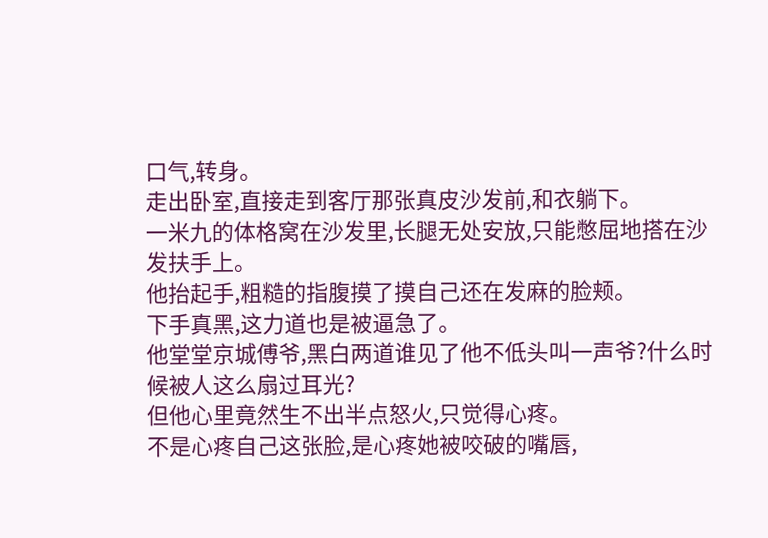口气,转身。
走出卧室,直接走到客厅那张真皮沙发前,和衣躺下。
一米九的体格窝在沙发里,长腿无处安放,只能憋屈地搭在沙发扶手上。
他抬起手,粗糙的指腹摸了摸自己还在发麻的脸颊。
下手真黑,这力道也是被逼急了。
他堂堂京城傅爷,黑白两道谁见了他不低头叫一声爷?什么时候被人这么扇过耳光?
但他心里竟然生不出半点怒火,只觉得心疼。
不是心疼自己这张脸,是心疼她被咬破的嘴唇,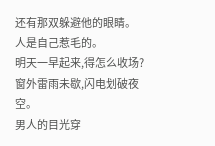还有那双躲避他的眼睛。
人是自己惹毛的。
明天一早起来,得怎么收场?
窗外雷雨未歇,闪电划破夜空。
男人的目光穿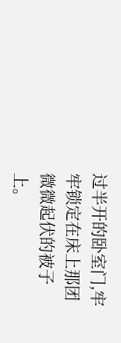过半开的卧室门,牢牢锁定在床上那团微微起伏的被子上。